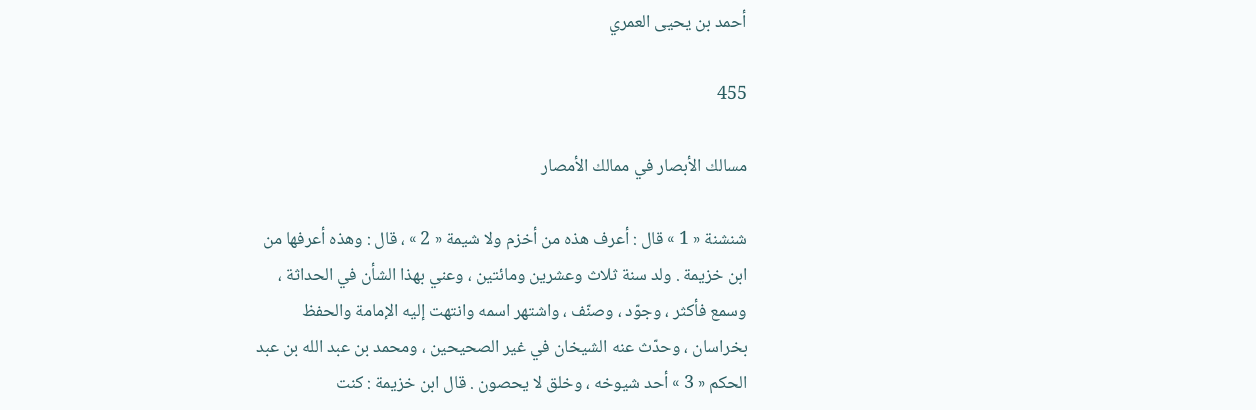أحمد بن يحيى العمري

455

مسالك الأبصار في ممالك الأمصار

شنشنة « 1 » قال : أعرف هذه من أخزم ولا شيمة « 2 » ، قال : وهذه أعرفها من ابن خزيمة . ولد سنة ثلاث وعشرين ومائتين ، وعني بهذا الشأن في الحداثة ، وسمع فأكثر ، وجوّد ، وصنّف ، واشتهر اسمه وانتهت إليه الإمامة والحفظ بخراسان ، وحدّث عنه الشيخان في غير الصحيحين ، ومحمد بن عبد الله بن عبد الحكم « 3 » أحد شيوخه ، وخلق لا يحصون . قال ابن خزيمة : كنت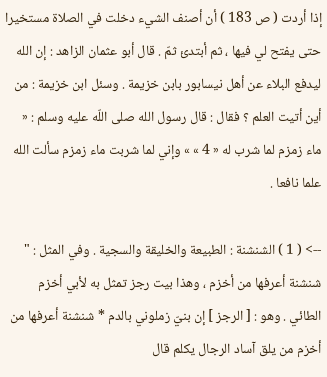إذا أردت ( ص 183 ) أن أصنف الشيء دخلت في الصلاة مستخيرا حتى يفتح لي فيها ، ثم أبتدئ ثمّ . قال أبو عثمان الزاهد : إن الله ليدفع البلاء عن أهل نيسابور بابن خزيمة . وسئل ابن خزيمة : من أين أتيت العلم ؟ فقال : قال رسول الله صلى اللّه عليه وسلم : « ماء زمزم لما شرب له « 4 » » وإني لما شربت ماء زمزم سألت الله علما نافعا .

--> ( 1 ) الشنشنة : الطبيعة والخليقة والسجية . وفي المثل : " شنشنة أعرفها من أخزم ، وهذا بيت رجز تمثل به لأبي أخزم الطائي . وهو : [ الرجز ] إن بنيّ زملوني بالدم * شنشنة أعرفها من أخزم من يلق آساد الرجال يكلم قال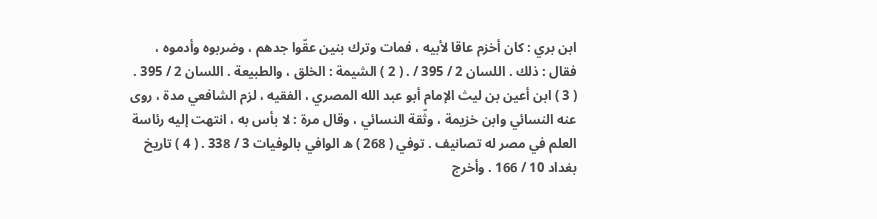ابن بري : كان أخزم عاقا لأبيه ، فمات وترك بنين عقّوا جدهم ، وضربوه وأدموه ، فقال : ذلك . اللسان 2 / 395 / . ( 2 ) الشيمة : الخلق ، والطبيعة . اللسان 2 / 395 . ( 3 ) ابن أعين بن ليث الإمام أبو عبد الله المصري ، الفقيه ، لزم الشافعي مدة ، روى عنه النسائي وابن خزيمة ، وثّقة النسائي ، وقال مرة : لا بأس به ، انتهت إليه رئاسة العلم في مصر له تصانيف . توفي ( 268 ) ه الوافي بالوفيات 3 / 338 . ( 4 ) تاريخ بغداد 10 / 166 . وأخرج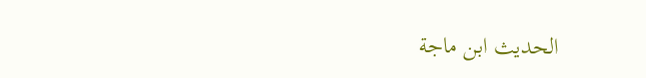الحديث ابن ماجة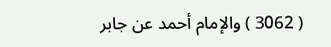( 3062 ) والإمام أحمد عن جابر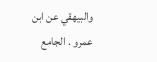والبيهقي عن ابن عمرو . الجامع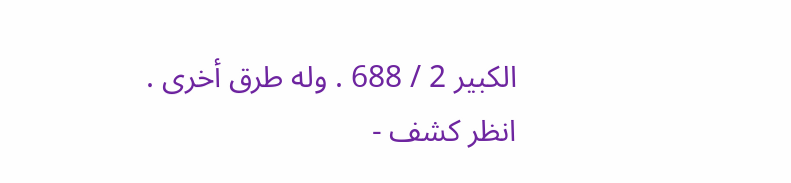الكبير 2 / 688 . وله طرق أخرى . انظر كشف -